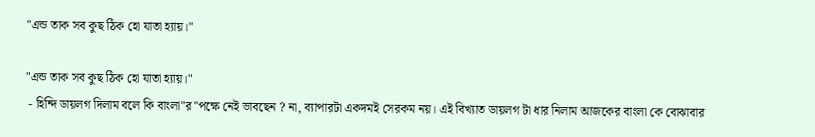"এন্ড তাক সব কুছ ঠিক হো যাতা হ্যায়।"

"এন্ড তাক সব কুছ ঠিক হো যাতা হ্যায়।"
 - হিন্দি ডায়লগ দিলাম বলে কি বাংলা"র"পক্ষে নেই ভাবছেন ? না, ব্যাপারটা একদমই সেরকম নয়। এই বিখ্যাত ডায়লগ টা ধার নিলাম আজকের বাংলা কে বোঝাবার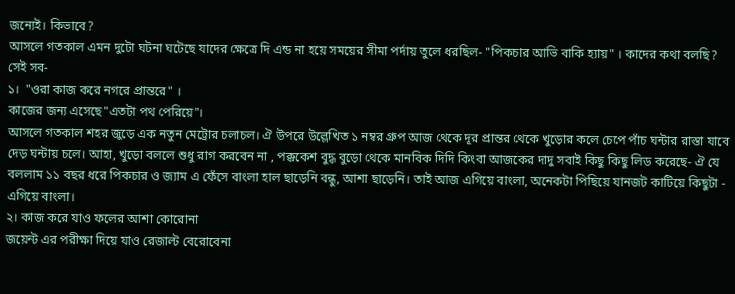জন্যেই। কিভাবে?
আসলে গতকাল এমন দুটো ঘটনা ঘটেছে যাদের ক্ষেত্রে দি এন্ড না হয়ে সময়ের সীমা পর্দায় তুলে ধরছিল- "পিকচার আভি বাকি হ্যায়" । কাদের কথা বলছি?  সেই সব-
১।  "ওরা কাজ করে নগরে প্রান্তরে" ।
কাজের জন্য এসেছে"এতটা পথ পেরিয়ে"।
আসলে গতকাল শহর জুড়ে এক নতুন মেট্রোর চলাচল। ঐ উপরে উল্লেখিত ১ নম্বর গ্রুপ আজ থেকে দূর প্রান্তর থেকে খুড়োর কলে চেপে পাঁচ ঘন্টার রাস্তা যাবে দেড় ঘন্টায় চলে। আহা, খুড়ো বললে শুধু রাগ করবেন না , পক্ককেশ বুদ্ধ বুড়ো থেকে মানবিক দিদি কিংবা আজকের দাদু সবাই কিছু কিছু লিড করেছে- ঐ যে বললাম ১১ বছর ধরে পিকচার ও জ্যাম এ ফেঁসে বাংলা হাল ছাড়েনি বন্ধু, আশা ছাড়েনি। তাই আজ এগিয়ে বাংলা, অনেকটা পিছিয়ে যানজট কাটিয়ে কিছুটা - এগিয়ে বাংলা।
২। কাজ করে যাও ফলের আশা কোরোনা
জয়েন্ট এর পরীক্ষা দিয়ে যাও রেজাল্ট বেরোবেনা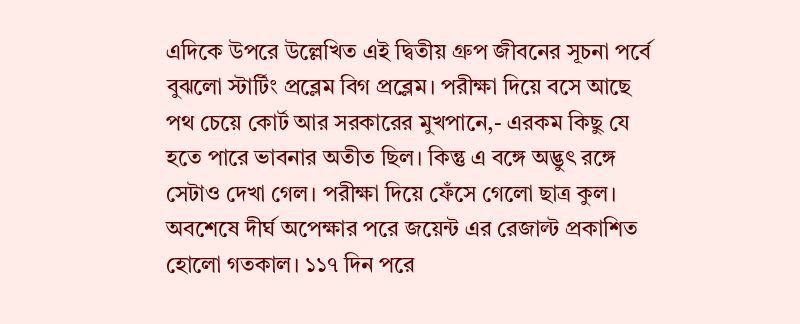এদিকে উপরে উল্লেখিত এই দ্বিতীয় গ্রুপ জীবনের সূচনা পর্বে বুঝলো স্টার্টিং প্রব্লেম বিগ প্রব্লেম। পরীক্ষা দিয়ে বসে আছে পথ চেয়ে কোর্ট আর সরকারের মুখপানে,- এরকম কিছু যে হতে পারে ভাবনার অতীত ছিল। কিন্তু এ বঙ্গে অদ্ভুৎ রঙ্গে সেটাও দেখা গেল। পরীক্ষা দিয়ে ফেঁসে গেলো ছাত্র কুল। অবশেষে দীর্ঘ অপেক্ষার পরে জয়েন্ট এর রেজাল্ট প্রকাশিত হোলো গতকাল। ১১৭ দিন পরে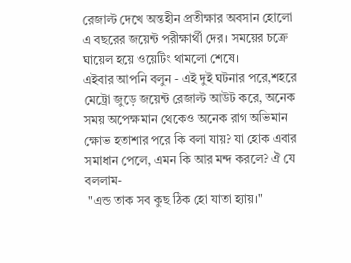রেজাল্ট দেখে অন্তহীন প্রতীক্ষার অবসান হোলো এ বছরের জয়েন্ট পরীক্ষার্থী দের। সময়ের চক্রে ঘায়েল হয়ে ওয়েটিং থামলো শেষে।
এইবার আপনি বলুন - এই দুই ঘটনার পরে,শহরে মেট্রো জুড়ে জয়েন্ট রেজাল্ট আউট করে, অনেক সময় অপেক্ষমান থেকেও অনেক রাগ অভিমান ক্ষোভ হতাশার পরে কি বলা যায়? যা হোক এবার সমাধান পেলে, এমন কি আর মন্দ করলে? ঐ যে বললাম-
 "এন্ড তাক সব কুছ ঠিক হো যাতা হ্যায়।"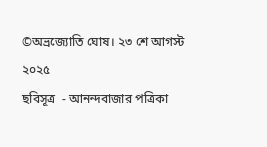©অভ্রজ্যোতি ঘোষ। ২৩ শে আগস্ট ২০২৫
ছবিসূত্র  - আনন্দবাজার পত্রিকা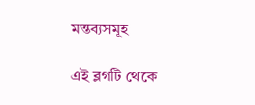মন্তব্যসমূহ

এই ব্লগটি থেকে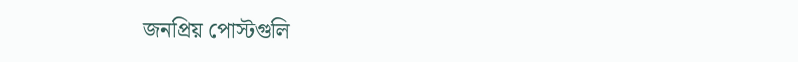জনপ্রিয় পোস্টগুলি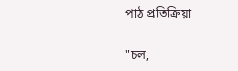পাঠ প্রতিক্রিয়া

"চল,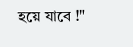হয়ে যাবে !"